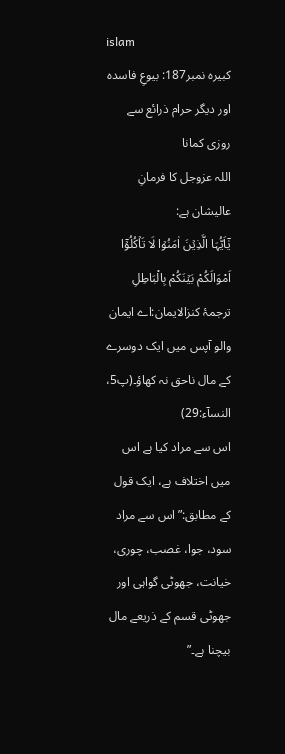islam
کبيرہ نمبر187: بيوعِ فاسدہ اور ديگر حرام ذرائع سے روزی کمانا
اللہ عزوجل کا فرمانِ عالیشان ہے:
یٰۤاَیُّہَا الَّذِیۡنَ اٰمَنُوۡا لَا تَاۡکُلُوۡۤا اَمْوَالَکُمْ بَیۡنَکُمْ بِالْبَاطِلِ
ترجمۂ کنزالايمان:اے ايمان والو آپس ميں ايک دوسرے کے مال ناحق نہ کھاؤ۔(پ5، النسآء:29)
اس سے مراد کيا ہے اس ميں اختلاف ہے، ايک قول کے مطابق:”اس سے مراد سود، جوا، غصب، چوری، خيانت، جھوٹی گواہی اور جھوٹی قسم کے ذريعے مال بيچنا ہے۔”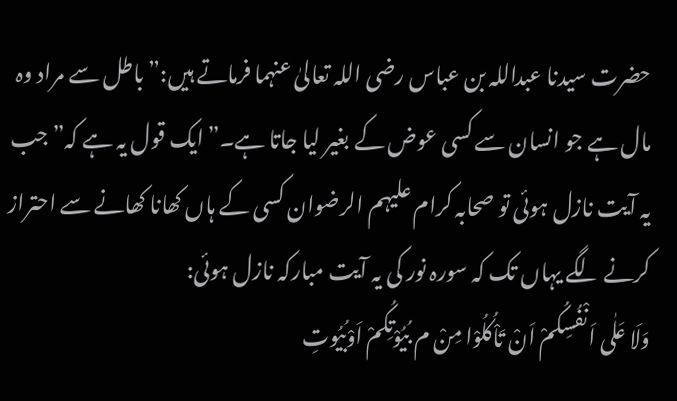حضرت سیدنا عبداللہ بن عباس رضی اللہ تعالیٰ عنہما فرماتے ہيں:”باطل سے مراد وہ مال ہے جو انسان سے کسی عوض کے بغير ليا جاتا ہے۔”ايک قول يہ ہے کہ”جب يہ آيت نازل ہوئی تو صحابہ کرام علیہم الرضوان کسی کے ہاں کھانا کھانے سے احتراز کرنے لگے يہاں تک کہ سورہ نور کی يہ آيت مبارکہ نازل ہوئی:
وَلَا عَلٰی اَنْفُسِکُمْ اَنْ تَاْکُلُوْا مِنْ م بُیُوْتِکُمْ اَوْبُیُوتِ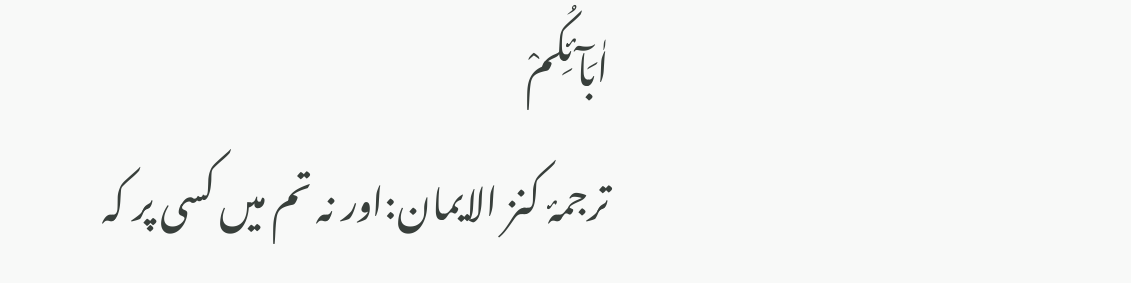اٰبَآئِکُمْ
ترجمۂ کنز الايمان:اور نہ تم ميں کسی پر کہ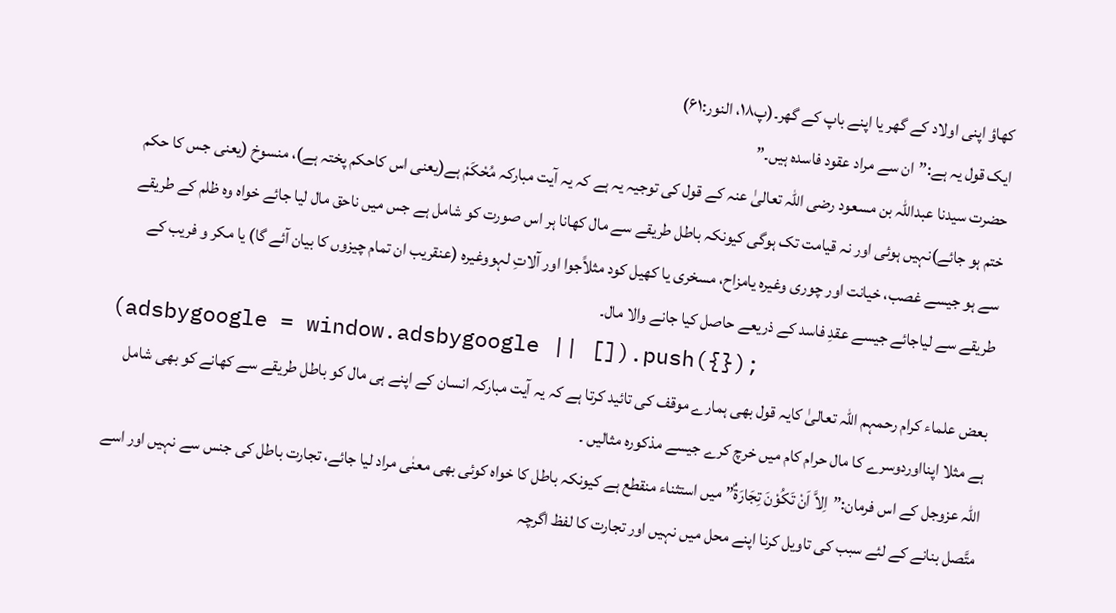کھاؤ اپنی اولاد کے گھر یا اپنے باپ کے گھر۔(پ۱۸، النور:۶۱)
ايک قول يہ ہے:”ان سے مراد عقود فاسدہ ہيں۔”
حضرت سيدنا عبداللہ بن مسعود رضی اللہ تعالیٰ عنہ کے قول کی توجيہ يہ ہے کہ يہ آيت مبارکہ مُحْکَمْ ہے(یعنی اس کاحکم پختہ ہے)، منسوخ (یعنی جس کا حکم ختم ہو جائے)نہیں ہوئی اور نہ قيامت تک ہوگی کيونکہ باطل طريقے سے مال کھانا ہر اس صورت کو شامل ہے جس ميں ناحق مال ليا جائے خواہ وہ ظلم کے طريقے سے ہو جيسے غصب، خيانت اور چوری وغيرہ يامزاح، مسخری يا کھيل کود مثلاًجوا اور آلاتِ لہووغيرہ (عنقريب ان تمام چيزوں کا بيان آئے گا) يا مکر و فريب کے طريقے سے لیاجائے جيسے عقدِ فاسد کے ذريعے حاصل کيا جانے والا مال۔
(adsbygoogle = window.adsbygoogle || []).push({});
بعض علماء کرام رحمہم اللہ تعالیٰ کایہ قول بھی ہمارے موقف کی تائيد کرتا ہے کہ يہ آيت مبارکہ انسان کے اپنے ہی مال کو باطل طريقے سے کھانے کو بھی شامل ہے مثلا اپنااوردوسرے کا مال حرام کام ميں خرچ کرے جیسے مذکورہ مثالیں ۔
اللہ عزوجل کے اس فرمان:”اِلاَّ اَنْ تَکُوْنَ تِجَارَۃٌ” ميں استثناء منقطع ہے کيونکہ باطل کا خواہ کوئی بھی معنٰی مراد ليا جائے، تجارت باطل کی جنس سے نہيں اور اسے متَّصل بنانے کے لئے سبب کی تاويل کرنا اپنے محل ميں نہيں اور تجارت کا لفظ اگرچہ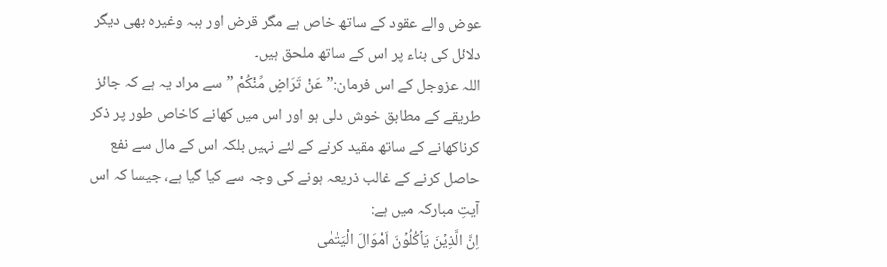عوض والے عقود کے ساتھ خاص ہے مگر قرض اور ہبہ وغيرہ بھی ديگر دلائل کی بناء پر اس کے ساتھ ملحق ہيں۔
اللہ عزوجل کے اس فرمان:”عَنْ تَرَاضٍ مِّنْکُمْ ”سے مراد يہ ہے کہ جائز طريقے کے مطابق خوش دلی ہو اور اس ميں کھانے کاخاص طور پر ذکر کرناکھانے کے ساتھ مقيد کرنے کے لئے نہيں بلکہ اس کے مال سے نفع حاصل کرنے کے غالب ذريعہ ہونے کی وجہ سے کيا گيا ہے، جيسا کہ اس آیتِ مبارکہ ميں ہے:
اِنَّ الَّذِیۡنَ یَاۡکُلُوۡنَ اَمْوَالَ الْیَتٰمٰی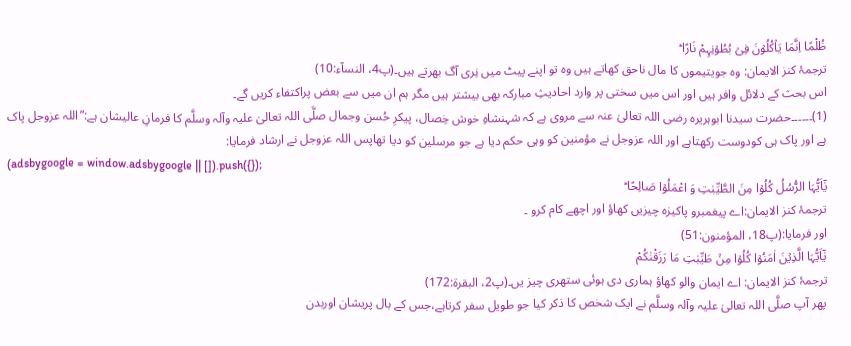ظُلْمًا اِنَّمَا یَاۡکُلُوۡنَ فِیۡ بُطُوۡنِہِمْ نَارًا ؕ
ترجمۂ کنز الايمان: وہ جويتيموں کا مال ناحق کھاتے ہيں وہ تو اپنے پيٹ ميں نِری آگ بھرتے ہيں۔(پ4، النسآء:10)
اس بحث کے دلائل وافر ہيں اور اس ميں سختی پر وارد احادیثِ مبارکہ بھی بيشتر ہيں مگر ہم ان ميں سے بعض پراکتفاء کريں گے۔
(1)۔۔۔۔۔۔حضرت سيدنا ابوہریرہ رضی اللہ تعالیٰ عنہ سے مروی ہے کہ شہنشاہِ خوش خِصال، پیکرِ حُسن وجمال صلَّی اللہ تعالیٰ علیہ وآلہ وسلَّم کا فرمانِ عالیشان ہے:”اللہ عزوجل پاک ہے اور پاک ہی کودوست رکھتاہے اور اللہ عزوجل نے مؤمنين کو وہی حکم ديا ہے جو مرسلين کو ديا تھاپس اللہ عزوجل نے ارشاد فرمایا:
(adsbygoogle = window.adsbygoogle || []).push({});
یٰۤاَیُّہَا الرُّسُلُ کُلُوۡا مِنَ الطَّیِّبٰتِ وَ اعْمَلُوۡا صَالِحًا ؕ
ترجمۂ کنز الايمان:اے پيغمبرو پاکيزہ چيزيں کھاؤ اور اچھے کام کرو ۔
اور فرمايا:(پ18، المؤمنون:51)
یٰۤاَیُّہَا الَّذِیۡنَ اٰمَنُوۡا کُلُوۡا مِنۡ طَیِّبٰتِ مَا رَزَقْنٰکُمْ
ترجمۂ کنز الايمان: اے ايمان والو کھاؤ ہماری دی ہوئی ستھری چيز يں۔(پ2، البقرۃ:172)
پھر آپ صلَّی اللہ تعالیٰ علیہ وآلہ وسلَّم نے ايک شخص کا ذکر کيا جو طويل سفر کرتاہے،جس کے بال پریشان اوربدن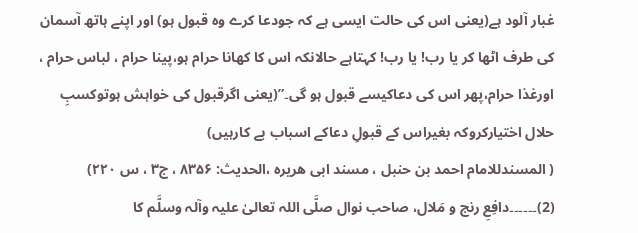غبار آلود ہے(یعنی اس کی حالت ایسی ہے کہ جودعا کرے وہ قبول ہو) اور اپنے ہاتھ آسمان کی طرف اٹھا کر يا رب! يا رب! کہتاہے حالانکہ اس کا کھانا حرام ہو،پينا حرام ، لباس حرام ، اورغذا حرام،پھر اس کی دعاکیسے قبول ہو گی۔”(یعنی اگرقبول کی خواہش ہوتوکسبِ حلال اختیارکروکہ بغیراس کے قبولِ دعاکے اسباب بے کارہیں)
( المسندللامام احمد بن حنبل ، مسند ابی ھریرہ ،الحدیث: ۸۳۵۶ ، ج۳ ، س ۲۲۰)
(2)۔۔۔۔۔۔دافِعِ رنج و مَلال، صاحب نوال صلَّی اللہ تعالیٰ علیہ وآلہ وسلَّم کا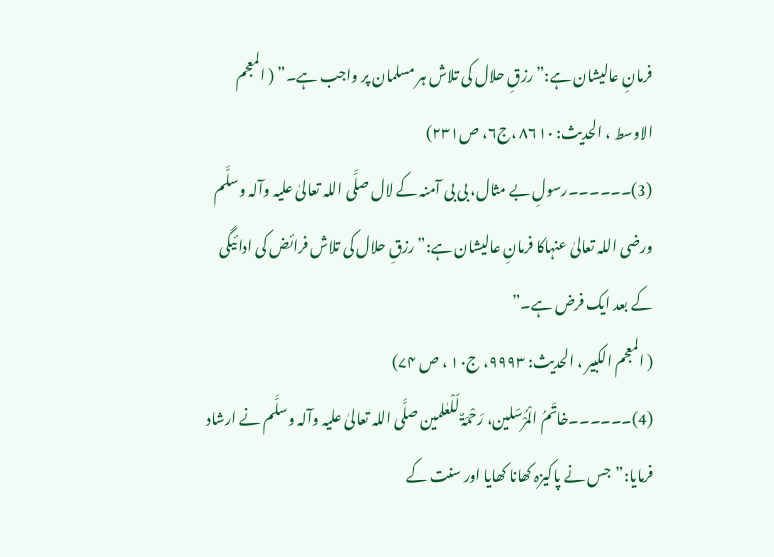فرمانِ عالیشان ہے:”رزقِ حلال کی تلاش ہر مسلمان پر واجب ہے۔” ( المعجم الاوسط ، الحدیث: ۸۶۱۰ ،ج۶، ص۲۳۱)
(3)۔۔۔۔۔۔رسولِ بے مثال، بی بی آمنہ کے لال صلَّی اللہ تعالیٰ علیہ وآلہ وسلَّم ورضی اللہ تعالیٰ عنہاکا فرمانِ عالیشان ہے:”رزقِ حلال کی تلاش فرائض کی ادائيگی کے بعد ايک فرض ہے۔”
( المعجم الکبیر ، الحدیث: ۹۹۹۳، ج۱۰ ، ص ۷۴)
(4)۔۔۔۔۔۔خاتَمُ الْمُرْسَلین، رَحْمَۃٌ لّلْعٰلمین صلَّی اللہ تعالیٰ علیہ وآلہ وسلَّم نے ارشاد فرمایا:”جس نے پاکيزہ کھانا کھايا اور سنت کے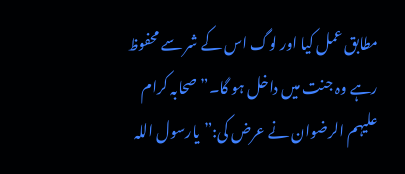مطابق عمل کيا اور لوگ اس کے شر سے محفوظ رہے وہ جنت ميں داخل ہو گا۔” صحابہ کرام علیہم الرضوان نے عرض کی:”يارسول اللہ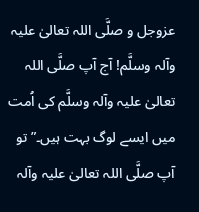عزوجل و صلَّی اللہ تعالیٰ علیہ وآلہ وسلَّم! آج آپ صلَّی اللہ تعالیٰ علیہ وآلہ وسلَّم کی اُمت ميں ايسے لوگ بہت ہيں۔” تو آپ صلَّی اللہ تعالیٰ علیہ وآلہ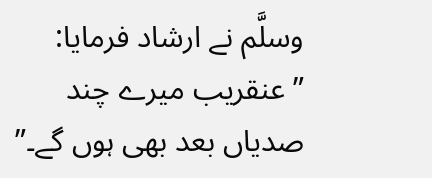وسلَّم نے ارشاد فرمایا: ”عنقريب ميرے چند صدياں بعد بھی ہوں گے۔”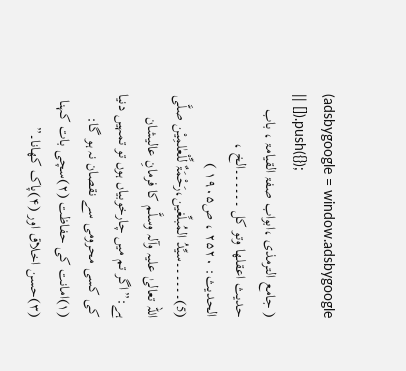(adsbygoogle = window.adsbygoogle || []).push({});
( جامع الترمذی ،ابواب صفۃ القیامۃ ، باب حدیث اعقلھا وتو کل ۔۔۔۔۔۔الخ ، الحدیث: ۲۵۲۰ ، ص۱۹۰۵ )
(5)۔۔۔۔۔۔سیِّدُ المُبلِّغین،رَحْمَۃٌ لِّلْعٰلمِیْن صلَّی اللہ تعالیٰ علیہ وآلہ وسلَّم کا فرمانِ عالیشان ہے:”اگر تم ميں چارخوبياں ہوں تو تمہيں دنيا کی کسی محرومی سے نقصان نہ ہو گا: (۱)امانت کی حفاظت (۲)سچی بات کہنا (۳)حسن اخلاق اور (۴)پاک کھانا۔”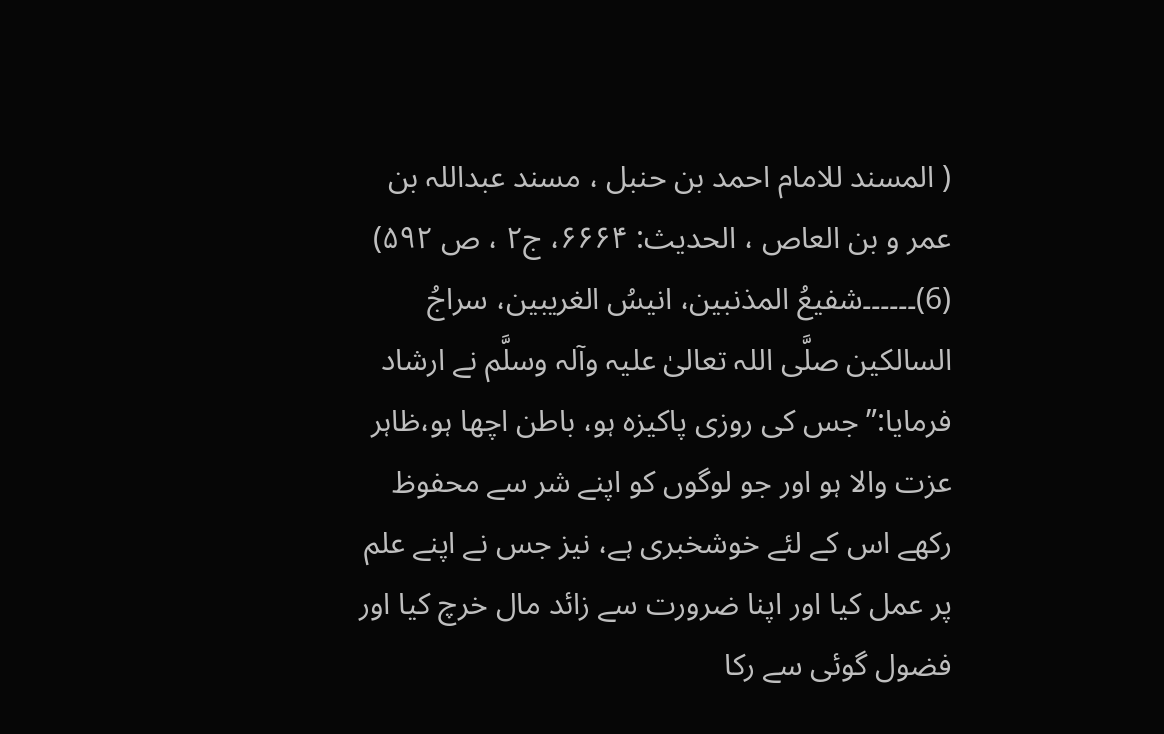( المسند للامام احمد بن حنبل ، مسند عبداللہ بن عمر و بن العاص ، الحدیث: ۶۶۶۴، ج۲ ، ص ۵۹۲)
(6)۔۔۔۔۔۔شفیعُ المذنبین، انیسُ الغریبین، سراجُ السالکین صلَّی اللہ تعالیٰ علیہ وآلہ وسلَّم نے ارشاد فرمایا:”جس کی روزی پاکيزہ ہو، باطن اچھا ہو،ظاہر عزت والا ہو اور جو لوگوں کو اپنے شر سے محفوظ رکھے اس کے لئے خوشخبری ہے، نیز جس نے اپنے علم پر عمل کيا اور اپنا ضرورت سے زائد مال خرچ کيا اور فضول گوئی سے رکا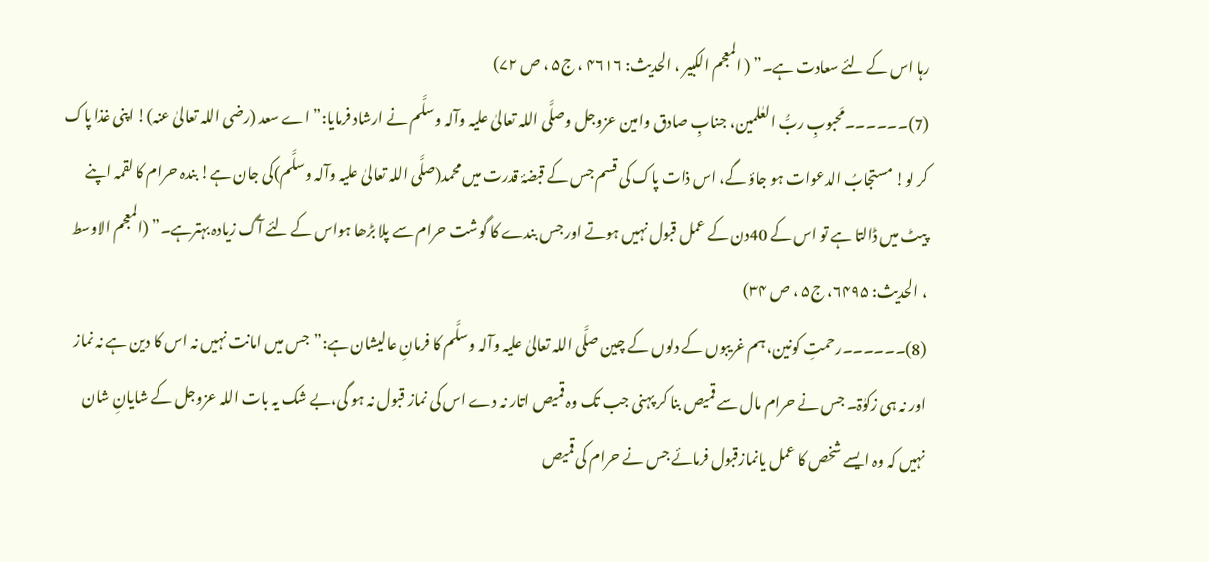رہا اس کے لئے سعادت ہے۔” ( المعجم الکبیر ، الحدیث: ۴۶۱۶ ، ج۵ ، ص ۷۲)
(7)۔۔۔۔۔۔مَحبوبِ ربُّ العٰلمین، جنابِ صادق وامین عزوجل وصلَّی اللہ تعالیٰ علیہ وآلہ وسلَّم نے ارشاد فرمایا:”اے سعد (رضی اللہ تعالیٰ عنہ)! اپنی غذا پاک کر لو! مستجابُ الدعوات ہو جاؤ گے، اس ذات پاک کی قسم جس کے قبضۂ قدرت ميں محمد(صلَّی اللہ تعالیٰ علیہ وآلہ وسلَّم)کی جان ہے! بندہ حرام کا لقمہ اپنے پيٹ ميں ڈالتا ہے تو اس کے 40دن کے عمل قبول نہيں ہوتے اور جس بندے کا گوشت حرام سے پلا بڑھا ہواس کے لئے آگ زيادہ بہترہے۔” (المعجم الاوسط ، الحدیث: ۶۴۹۵، ج۵ ، ص ۳۴)
(8)۔۔۔۔۔۔رحمتِ کونين، ہم غريبوں کے دلوں کے چین صلَّی اللہ تعالیٰ علیہ وآلہ وسلَّم کا فرمانِ عالیشان ہے:”جس ميں امانت نہيں نہ اس کا دين ہے نہ نماز اور نہ ہی زکوٰۃ۔ جس نے حرام مال سے قميص بنا کر پہنی جب تک وہ قميص اتار نہ دے اس کی نماز قبول نہ ہو گی،بے شک يہ بات اللہ عزوجل کے شايانِ شان نہيں کہ وہ ايسے شخص کا عمل يانمازقبول فرمائے جس نے حرام کی قمیص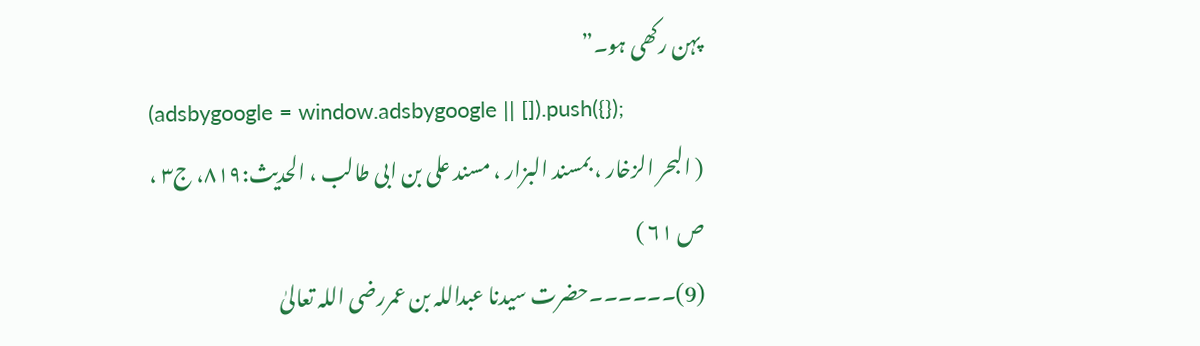پہن رکھی ہو۔”
(adsbygoogle = window.adsbygoogle || []).push({});
( البحر الزخار ، بمسند البزار ، مسند علی بن ابی طالب ، الحدیث:۸۱۹، ج۳ ، ص ۶۱ )
(9)۔۔۔۔۔۔حضرت سيدنا عبداللہ بن عمررضی اللہ تعالیٰ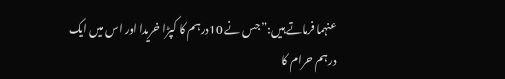عنہما فرماتے ہيں:”جس نے 10درہم کا کپڑا خريدا اور اس ميں ايک درہم حرام کا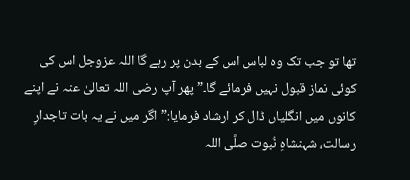تھا تو جب تک وہ لباس اس کے بدن پر رہے گا اللہ عزوجل اس کی کوئی نماز قبول نہيں فرمائے گا۔” پھر آپ رضی اللہ تعالیٰ عنہ نے اپنے کانوں ميں انگلياں ڈال کر ارشاد فرمايا:”اگر ميں نے يہ بات تاجدارِ رسالت، شہنشاہِ نُبوت صلَّی اللہ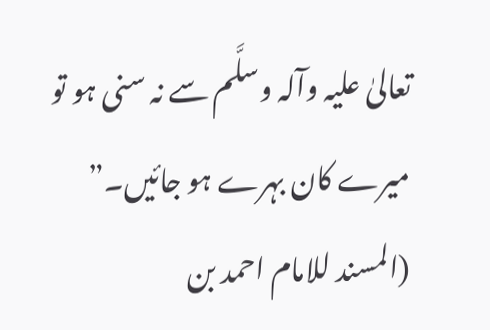تعالیٰ علیہ وآلہ وسلَّم سے نہ سنی ہو تو میرے کان بہرے ہو جائيں۔”
(المسند للامام احمد بن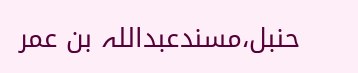حنبل،مسندعبداللہ بن عمر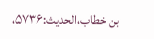بن خطاب،الحدیث:۵۷۳۶،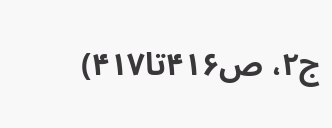ج۲، ص۴۱۶تا۴۱۷)